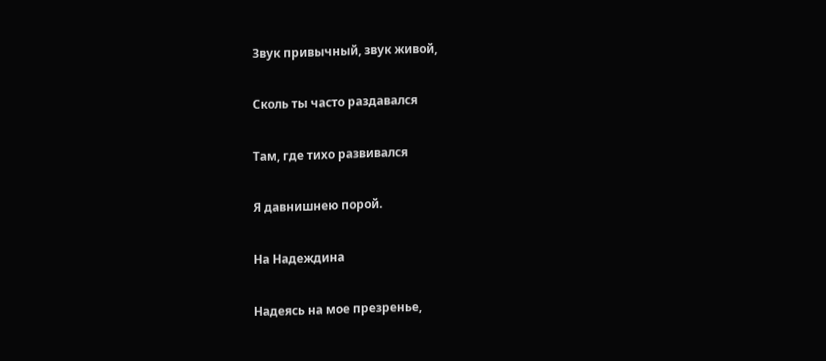Звук привычный, звук живой,

Сколь ты часто раздавался

Там, где тихо развивался

Я давнишнею порой.

На Надеждина

Надеясь на мое презренье,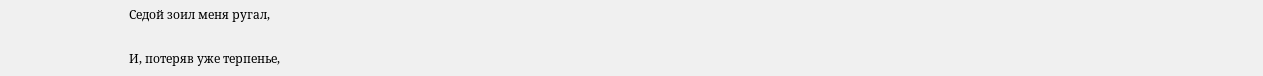Седой зоил меня ругал,

И, потеряв уже терпенье,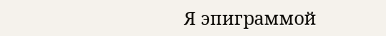Я эпиграммой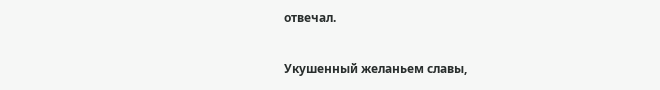отвечал.

Укушенный желаньем славы,